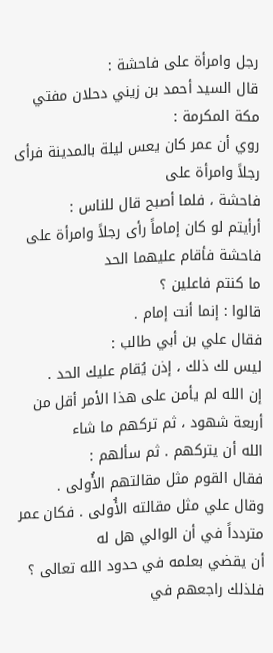رجل وامرأة على فاحشة :
قال السيد أحمد بن زيني دحلان مفتي مكة المكرمة :
روي أن عمر كان يعس ليلة بالمدينة فرأى رجلاً وامرأة على
فاحشة ، فلما أصبح قال للناس :
أرأيتم لو كان إماماً رأى رجلاً وامرأة على فاحشة فأقام عليهما الحد
ما كنتم فاعلين ؟
قالوا : إنما أنت إمام .
فقال علي بن أبي طالب :
ليس لك ذلك ، إذن يُقام عليك الحد .
إن الله لم يأمن على هذا الأمر أقل من أربعة شهود ، ثم تركهم ما شاء
الله أن يتركهم . ثم سألهم :
فقال القوم مثل مقالتهم الأُولى .
وقال علي مثل مقالته الأُولى . فكان عمر متردداً في أن الوالي هل له
أن يقضي بعلمه في حدود الله تعالى ؟ فلذلك راجعهم في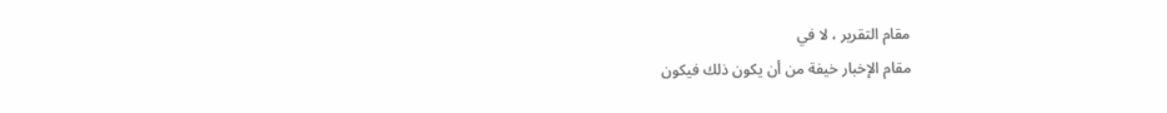مقام التقرير ، لا في
مقام الإخبار خيفة من أن يكون ذلك فيكون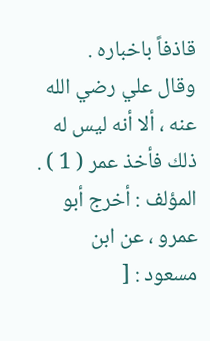قاذفاً باخباره .
وقال علي رضي الله عنه ، ألا أنه ليس له ذلك فأخذ عمر ( 1 ) .
المؤلف : أخرج أبو عمرو ، عن ابن مسعود : [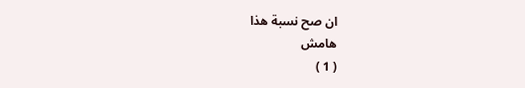ان صح نسبة هذا
هامش
( 1 )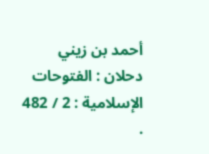أحمد بن زيني دحلان : الفتوحات الإسلامية : 2 / 482 .